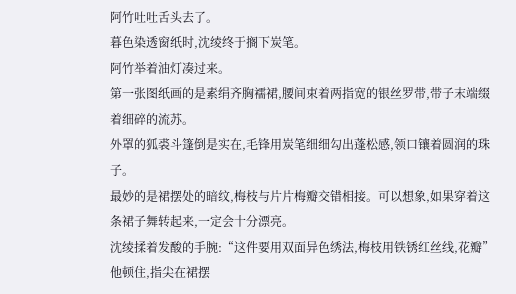阿竹吐吐舌头去了。
暮色染透窗纸时,沈绫终于搁下炭笔。
阿竹举着油灯凑过来。
第一张图纸画的是素绢齐胸襦裙,腰间束着两指宽的银丝罗带,带子末端缀着细碎的流苏。
外罩的狐裘斗篷倒是实在,毛锋用炭笔细细勾出蓬松感,领口镶着圆润的珠子。
最妙的是裙摆处的暗纹,梅枝与片片梅瓣交错相接。可以想象,如果穿着这条裙子舞转起来,一定会十分漂亮。
沈绫揉着发酸的手腕:“这件要用双面异色绣法,梅枝用铁锈红丝线,花瓣”
他顿住,指尖在裙摆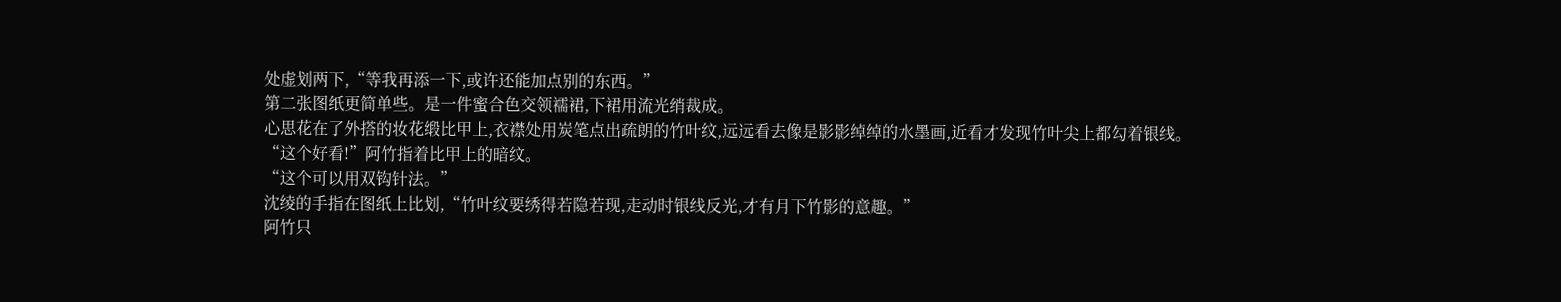处虚划两下,“等我再添一下,或许还能加点别的东西。”
第二张图纸更简单些。是一件蜜合色交领襦裙,下裙用流光绡裁成。
心思花在了外搭的妆花缎比甲上,衣襟处用炭笔点出疏朗的竹叶纹,远远看去像是影影绰绰的水墨画,近看才发现竹叶尖上都勾着银线。
“这个好看!”阿竹指着比甲上的暗纹。
“这个可以用双钩针法。”
沈绫的手指在图纸上比划,“竹叶纹要绣得若隐若现,走动时银线反光,才有月下竹影的意趣。”
阿竹只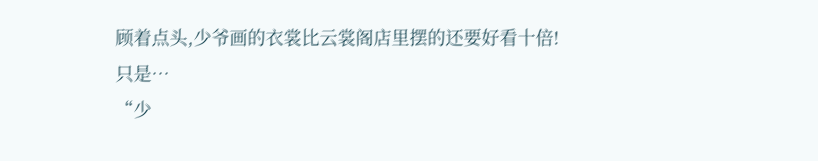顾着点头,少爷画的衣裳比云裳阁店里摆的还要好看十倍!
只是…
“少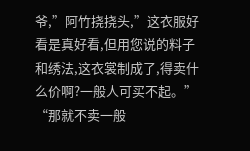爷,”阿竹挠挠头,”这衣服好看是真好看,但用您说的料子和绣法,这衣裳制成了,得卖什么价啊?一般人可买不起。”
“那就不卖一般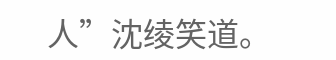人”沈绫笑道。